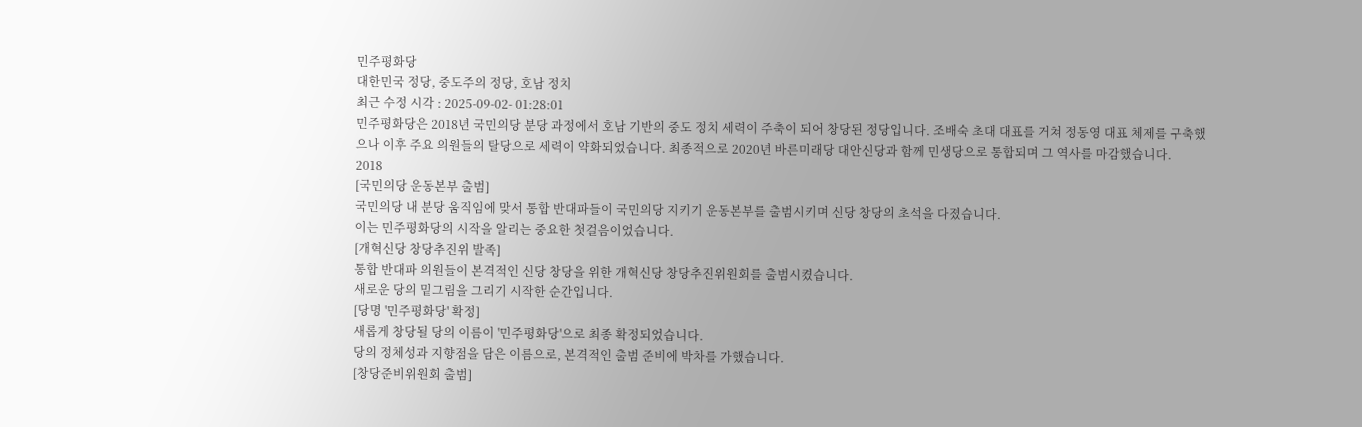민주평화당
대한민국 정당, 중도주의 정당, 호남 정치
최근 수정 시각 : 2025-09-02- 01:28:01
민주평화당은 2018년 국민의당 분당 과정에서 호남 기반의 중도 정치 세력이 주축이 되어 창당된 정당입니다. 조배숙 초대 대표를 거쳐 정동영 대표 체제를 구축했으나 이후 주요 의원들의 탈당으로 세력이 약화되었습니다. 최종적으로 2020년 바른미래당 대안신당과 함께 민생당으로 통합되며 그 역사를 마감했습니다.
2018
[국민의당 운동본부 출범]
국민의당 내 분당 움직임에 맞서 통합 반대파들이 국민의당 지키기 운동본부를 출범시키며 신당 창당의 초석을 다졌습니다.
이는 민주평화당의 시작을 알리는 중요한 첫걸음이었습니다.
[개혁신당 창당추진위 발족]
통합 반대파 의원들이 본격적인 신당 창당을 위한 개혁신당 창당추진위원회를 출범시켰습니다.
새로운 당의 밑그림을 그리기 시작한 순간입니다.
[당명 '민주평화당' 확정]
새롭게 창당될 당의 이름이 '민주평화당'으로 최종 확정되었습니다.
당의 정체성과 지향점을 담은 이름으로, 본격적인 출범 준비에 박차를 가했습니다.
[창당준비위원회 출범]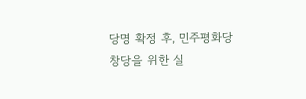당명 확정 후, 민주평화당 창당을 위한 실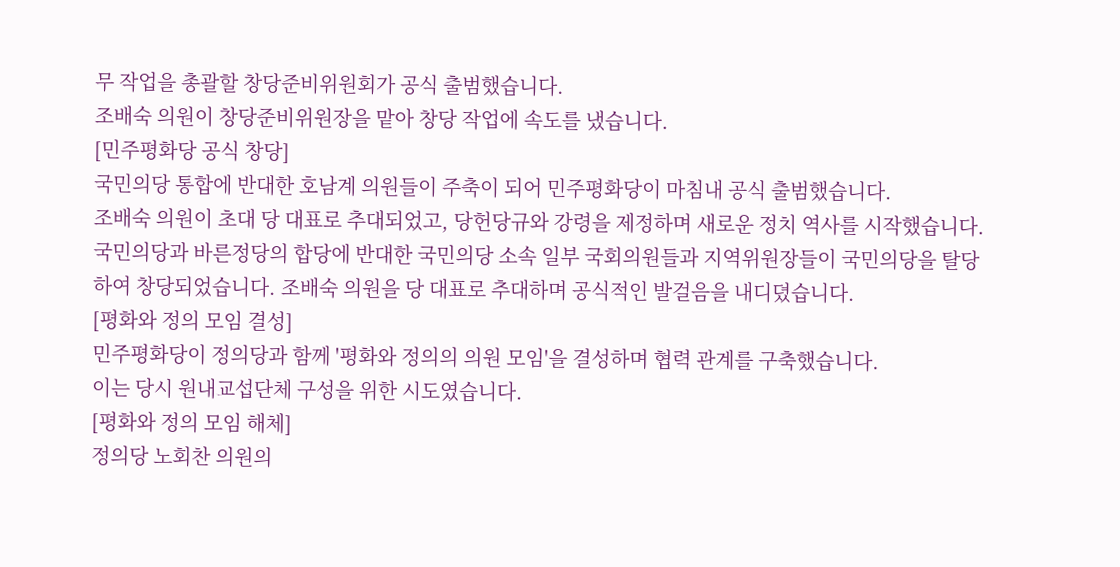무 작업을 총괄할 창당준비위원회가 공식 출범했습니다.
조배숙 의원이 창당준비위원장을 맡아 창당 작업에 속도를 냈습니다.
[민주평화당 공식 창당]
국민의당 통합에 반대한 호남계 의원들이 주축이 되어 민주평화당이 마침내 공식 출범했습니다.
조배숙 의원이 초대 당 대표로 추대되었고, 당헌당규와 강령을 제정하며 새로운 정치 역사를 시작했습니다.
국민의당과 바른정당의 합당에 반대한 국민의당 소속 일부 국회의원들과 지역위원장들이 국민의당을 탈당하여 창당되었습니다. 조배숙 의원을 당 대표로 추대하며 공식적인 발걸음을 내디뎠습니다.
[평화와 정의 모임 결성]
민주평화당이 정의당과 함께 '평화와 정의의 의원 모임'을 결성하며 협력 관계를 구축했습니다.
이는 당시 원내교섭단체 구성을 위한 시도였습니다.
[평화와 정의 모임 해체]
정의당 노회찬 의원의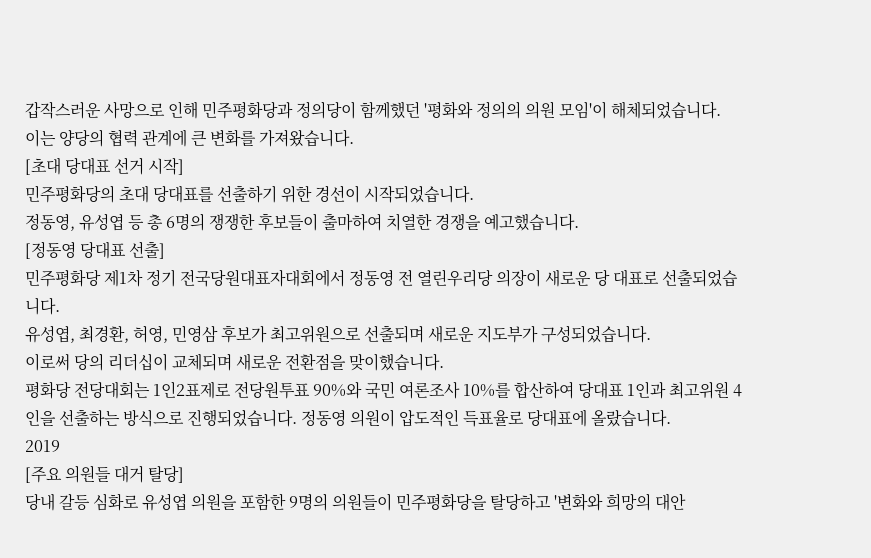갑작스러운 사망으로 인해 민주평화당과 정의당이 함께했던 '평화와 정의의 의원 모임'이 해체되었습니다.
이는 양당의 협력 관계에 큰 변화를 가져왔습니다.
[초대 당대표 선거 시작]
민주평화당의 초대 당대표를 선출하기 위한 경선이 시작되었습니다.
정동영, 유성엽 등 총 6명의 쟁쟁한 후보들이 출마하여 치열한 경쟁을 예고했습니다.
[정동영 당대표 선출]
민주평화당 제1차 정기 전국당원대표자대회에서 정동영 전 열린우리당 의장이 새로운 당 대표로 선출되었습니다.
유성엽, 최경환, 허영, 민영삼 후보가 최고위원으로 선출되며 새로운 지도부가 구성되었습니다.
이로써 당의 리더십이 교체되며 새로운 전환점을 맞이했습니다.
평화당 전당대회는 1인2표제로 전당원투표 90%와 국민 여론조사 10%를 합산하여 당대표 1인과 최고위원 4인을 선출하는 방식으로 진행되었습니다. 정동영 의원이 압도적인 득표율로 당대표에 올랐습니다.
2019
[주요 의원들 대거 탈당]
당내 갈등 심화로 유성엽 의원을 포함한 9명의 의원들이 민주평화당을 탈당하고 '변화와 희망의 대안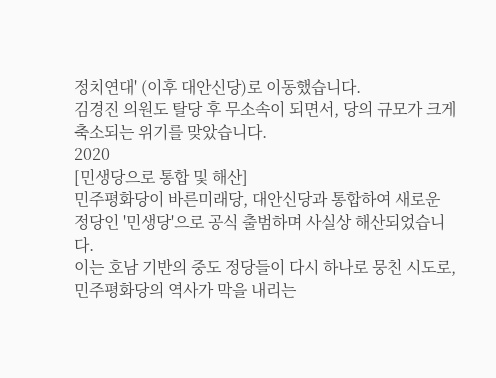정치연대' (이후 대안신당)로 이동했습니다.
김경진 의원도 탈당 후 무소속이 되면서, 당의 규모가 크게 축소되는 위기를 맞았습니다.
2020
[민생당으로 통합 및 해산]
민주평화당이 바른미래당, 대안신당과 통합하여 새로운 정당인 '민생당'으로 공식 출범하며 사실상 해산되었습니다.
이는 호남 기반의 중도 정당들이 다시 하나로 뭉친 시도로, 민주평화당의 역사가 막을 내리는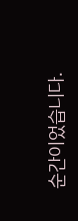순간이었습니다.